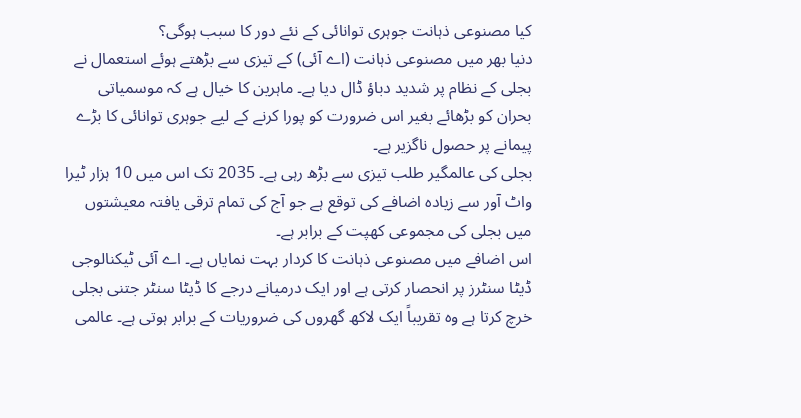کیا مصنوعی ذہانت جوہری توانائی کے نئے دور کا سبب ہوگی؟
دنیا بھر میں مصنوعی ذہانت (اے آئی) کے تیزی سے بڑھتے ہوئے استعمال نے بجلی کے نظام پر شدید دباؤ ڈال دیا ہے۔ ماہرین کا خیال ہے کہ موسمیاتی بحران کو بڑھائے بغیر اس ضرورت کو پورا کرنے کے لیے جوہری توانائی کا بڑے پیمانے پر حصول ناگزیر ہے۔
بجلی کی عالمگیر طلب تیزی سے بڑھ رہی ہے۔ 2035 تک اس میں 10 ہزار ٹیرا واٹ آور سے زیادہ اضافے کی توقع ہے جو آج کی تمام ترقی یافتہ معیشتوں میں بجلی کی مجموعی کھپت کے برابر ہے۔
اس اضافے میں مصنوعی ذہانت کا کردار بہت نمایاں ہے۔ اے آئی ٹیکنالوجی ڈیٹا سنٹرز پر انحصار کرتی ہے اور ایک درمیانے درجے کا ڈیٹا سنٹر جتنی بجلی خرچ کرتا ہے وہ تقریباً ایک لاکھ گھروں کی ضروریات کے برابر ہوتی ہے۔ عالمی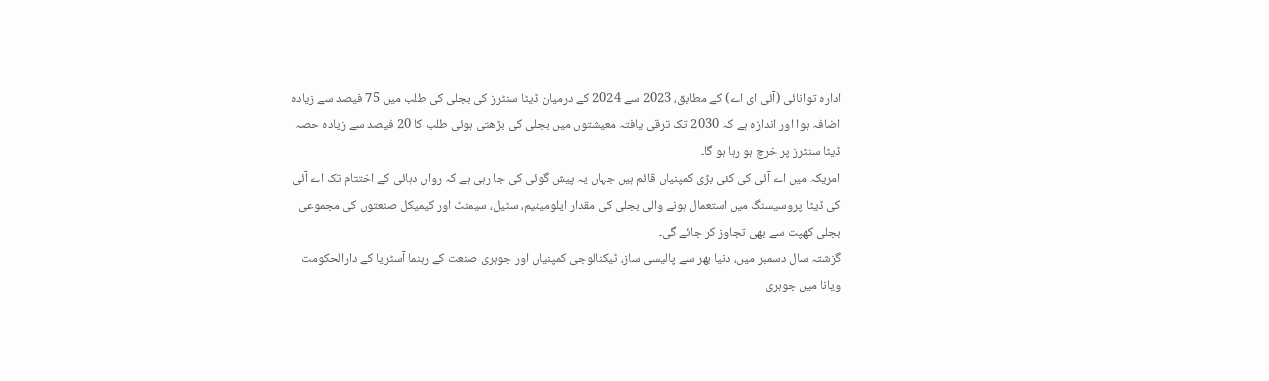ادارہ توانائی (آئی ای اے) کے مطابق، 2023 سے 2024 کے درمیان ڈیٹا سنٹرز کی بجلی کی طلب میں 75 فیصد سے زیادہ اضافہ ہوا اور اندازہ ہے کہ 2030 تک ترقی یافتہ معیشتوں میں بجلی کی بڑھتی ہوئی طلب کا 20 فیصد سے زیادہ حصہ ڈیٹا سنٹرز پر خرچ ہو رہا ہو گا۔
امریکہ میں اے آئی کی کئی بڑی کمپنیاں قائم ہیں جہاں یہ پیش گوئی کی جا رہی ہے کہ رواں دہائی کے اختتام تک اے آئی کی ڈیٹا پروسیسنگ میں استعمال ہونے والی بجلی کی مقدار ایلومینیم، سٹیل، سیمنٹ اور کیمیکل صنعتوں کی مجموعی بجلی کھپت سے بھی تجاوز کر جائے گی۔
گزشتہ سال دسمبر میں، دنیا بھر سے پالیسی ساز، ٹیکنالوجی کمپنیاں اور جوہری صنعت کے رہنما آسٹریا کے دارالحکومت ویانا میں جوہری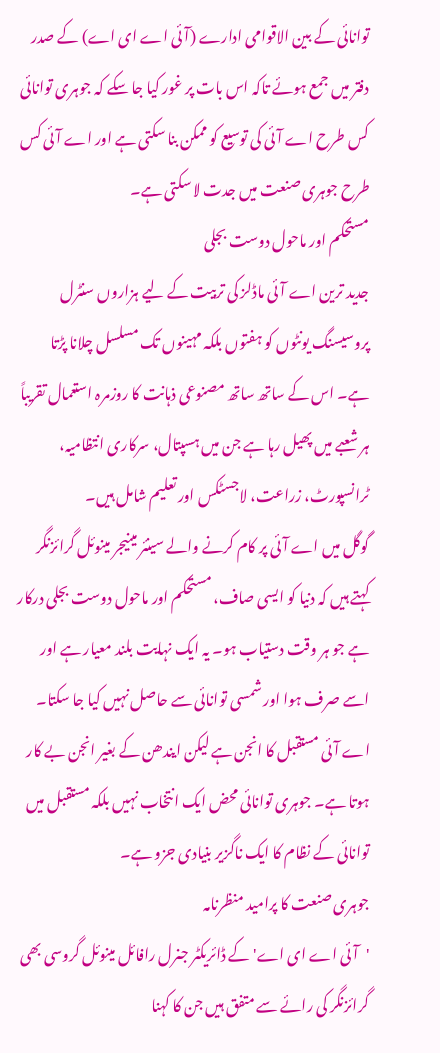توانائی کے بین الاقوامی ادارے (آئی اے ای اے) کے صدر دفتر میں جمع ہوئے تاکہ اس بات پر غور کیا جا سکے کہ جوہری توانائی کس طرح اے آئی کی توسیع کو ممکن بنا سکتی ہے اور اے آئی کس طرح جوہری صنعت میں جدت لا سکتی ہے۔
مستحکم اور ماحول دوست بجلی
جدید ترین اے آئی ماڈلز کی تربیت کے لیے ہزاروں سنٹرل پروسیسنگ یونٹوں کو ہفتوں بلکہ مہینوں تک مسلسل چلانا پڑتا ہے۔ اس کے ساتھ ساتھ مصنوعی ذہانت کا روزمرہ استعمال تقریباً ہر شعبے میں پھیل رہا ہے جن میں ہسپتال، سرکاری انتظامیہ، ٹرانسپورٹ، زراعت، لاجسٹکس اور تعلیم شامل ہیں۔
گوگل میں اے آئی پر کام کرنے والے سینئر مینیجر مینوئل گرائزنگر کہتے ہیں کہ دنیا کو ایسی صاف، مستحکم اور ماحول دوست بجلی درکار ہے جو ہر وقت دستیاب ہو۔ یہ ایک نہایت بلند معیار ہے اور اسے صرف ہوا اور شمسی توانائی سے حاصل نہیں کیا جا سکتا۔ اے آئی مستقبل کا انجن ہے لیکن ایندھن کے بغیر انجن بے کار ہوتا ہے۔ جوہری توانائی محض ایک انتخاب نہیں بلکہ مستقبل میں توانائی کے نظام کا ایک ناگزیر بنیادی جزو ہے۔
جوہری صنعت کا پرامید منظرنامہ
'آئی اے ای اے' کے ڈائریکٹر جنرل رافائل مینوئل گروسی بھی گرائزنگر کی رائے سے متفق ہیں جن کا کہنا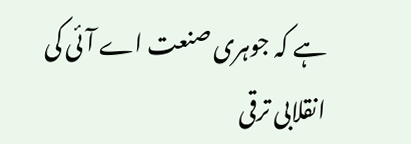ہے کہ جوہری صنعت اے آئی کی انقلابی ترقی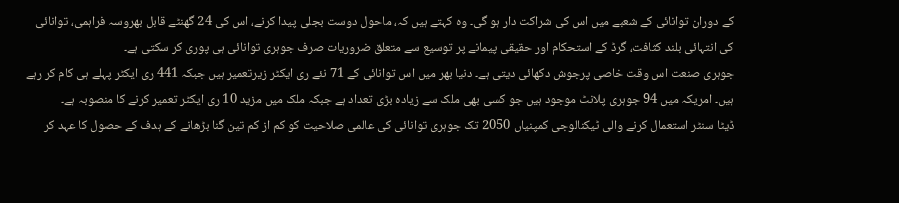کے دوران توانائی کے شعبے میں اس کی شراکت دار ہو گی۔ وہ کہتے ہیں کہ، ماحول دوست بجلی پیدا کرنے، اس کی 24 گھنٹے قابل بھروسہ فراہمی، توانائی کی انتہائی بلند کثافت، گرڈ کے استحکام اور حقیقی پیمانے پر توسیع سے متعلق ضروریات صرف جوہری توانائی ہی پوری کر سکتی ہے۔
جوہری صنعت اس وقت خاصی پرجوش دکھائی دیتی ہے۔ دنیا بھر میں اس توانائی کے 71 نئے ری ایکٹر زیرتعمیر ہیں جبکہ 441 ری ایکٹر پہلے ہی کام کر رہے ہیں۔ امریکہ میں 94 جوہری پلانٹ موجود ہیں جو کسی بھی ملک سے زیادہ بڑی تعداد ہے جبکہ ملک میں مزید 10 ری ایکٹر تعمیر کرنے کا منصوبہ ہے۔
ڈیٹا سنٹر استعمال کرنے والی ٹیکنالوجی کمپنیاں 2050 تک جوہری توانائی کی عالمی صلاحیت کو کم از کم تین گنا بڑھانے کے ہدف کے حصول کا عہد کر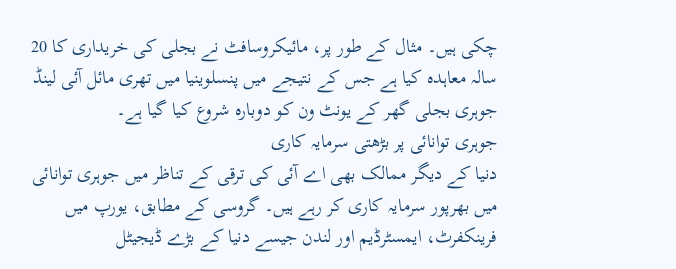چکی ہیں۔ مثال کے طور پر، مائیکروسافٹ نے بجلی کی خریداری کا 20 سالہ معاہدہ کیا ہے جس کے نتیجے میں پنسلوینیا میں تھری مائل آئی لینڈ جوہری بجلی گھر کے یونٹ ون کو دوبارہ شروع کیا گیا ہے۔
جوہری توانائی پر بڑھتی سرمایہ کاری
دنیا کے دیگر ممالک بھی اے آئی کی ترقی کے تناظر میں جوہری توانائی میں بھرپور سرمایہ کاری کر رہے ہیں۔ گروسی کے مطابق، یورپ میں فرینکفرٹ، ایمسٹرڈیم اور لندن جیسے دنیا کے بڑے ڈیجیٹل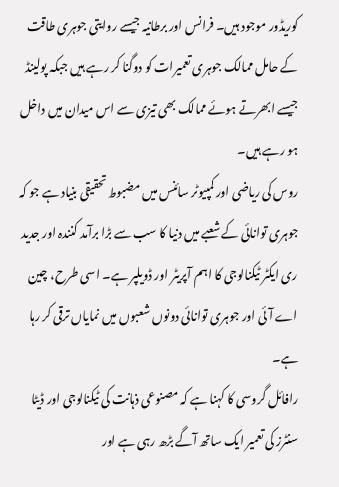کوریڈور موجود ہیں۔ فرانس اور برطانیہ جیسے روایتی جوہری طاقت کے حامل ممالک جوہری تعمیرات کو دوگنا کر رہے ہیں جبکہ پولینڈ جیسے ابھرتے ہوئے ممالک بھی تیزی سے اس میدان میں داخل ہو رہے ہیں۔
روس کی ریاضی اور کمپیوٹر سائنس میں مضبوط تحقیقی بنیاد ہے جو کہ جوہری توانائی کے شعبے میں دنیا کا سب سے بڑا برآمد کنندہ اور جدید ری ایکٹر ٹیکنالوجی کا اہم آپریٹر اور ڈویلپر ہے۔ اسی طرح، چین اے آئی اور جوہری توانائی دونوں شعبوں میں نمایاں ترقی کر رہا ہے۔
رافائل گروسی کا کہنا ہے کہ مصنوعی ذہانت کی ٹیکنالوجی اور ڈیٹا سنٹرز کی تعمیر ایک ساتھ آگے بڑھ رہی ہے اور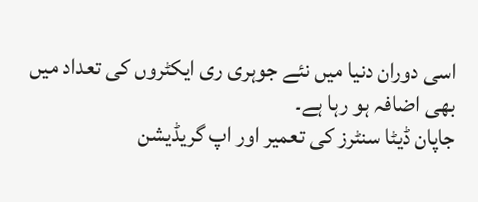اسی دوران دنیا میں نئے جوہری ری ایکٹروں کی تعداد میں بھی اضافہ ہو رہا ہے۔
جاپان ڈیٹا سنٹرز کی تعمیر اور اپ گریڈیشن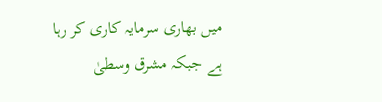میں بھاری سرمایہ کاری کر رہا ہے جبکہ مشرق وسطیٰ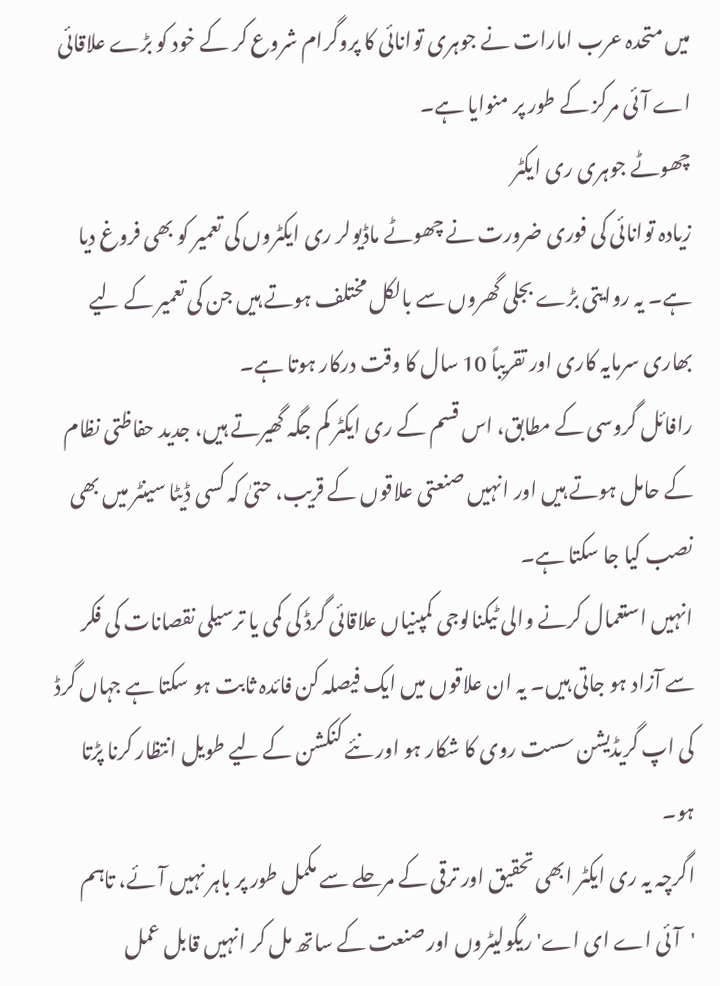میں متحدہ عرب امارات نے جوہری توانائی کا پروگرام شروع کر کے خود کو بڑے علاقائی اے آئی مرکز کے طور پر منوایا ہے۔
چھوٹے جوہری ری ایکٹر
زیادہ توانائی کی فوری ضرورت نے چھوٹے ماڈیولر ری ایکٹروں کی تعمیر کو بھی فروغ دیا ہے۔ یہ روایتی بڑے بجلی گھروں سے بالکل مختلف ہوتے ہیں جن کی تعمیر کے لیے بھاری سرمایہ کاری اور تقریباً 10 سال کا وقت درکار ہوتا ہے۔
رافائل گروسی کے مطابق، اس قسم کے ری ایکٹر کم جگہ گھیرتے ہیں، جدید حفاظتی نظام کے حامل ہوتے ہیں اور انہیں صنعتی علاقوں کے قریب، حتیٰ کہ کسی ڈیٹا سینٹر میں بھی نصب کیا جا سکتا ہے۔
انہیں استعمال کرنے والی ٹیکنالوجی کمپنیاں علاقائی گرڈ کی کمی یا ترسیلی نقصانات کی فکر سے آزاد ہو جاتی ہیں۔ یہ ان علاقوں میں ایک فیصلہ کن فائدہ ثابت ہو سکتا ہے جہاں گرڈ کی اپ گریڈیشن سست روی کا شکار ہو اور نئے کنکشن کے لیے طویل انتظار کرنا پڑتا ہو۔
اگرچہ یہ ری ایکٹر ابھی تحقیق اور ترقی کے مرحلے سے مکمل طور پر باہر نہیں آئے، تاہم 'آئی اے ای اے' ریگولیٹروں اور صنعت کے ساتھ مل کر انہیں قابل عمل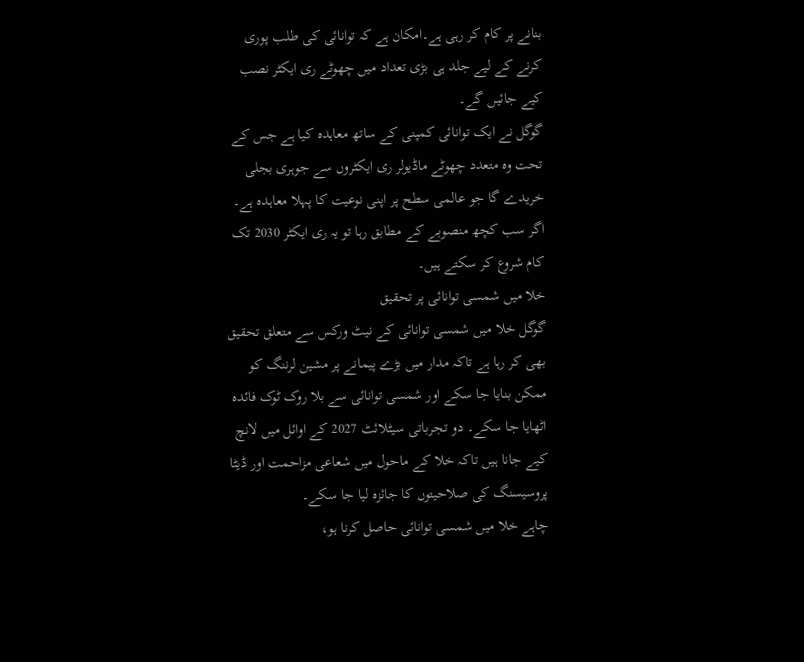بنانے پر کام کر رہی ہے۔امکان ہے کہ توانائی کی طلب پوری کرنے کے لیے جلد ہی بڑی تعداد میں چھوٹے ری ایکٹر نصب کیے جائیں گے۔
گوگل نے ایک توانائی کمپنی کے ساتھ معاہدہ کیا ہے جس کے تحت وہ متعدد چھوٹے ماڈیولر ری ایکٹروں سے جوہری بجلی خریدے گا جو عالمی سطح پر اپنی نوعیت کا پہلا معاہدہ ہے۔ اگر سب کچھ منصوبے کے مطابق رہا تو یہ ری ایکٹر 2030 تک کام شروع کر سکتے ہیں۔
خلا میں شمسی توانائی پر تحقیق
گوگل خلا میں شمسی توانائی کے نیٹ ورکس سے متعلق تحقیق بھی کر رہا ہے تاکہ مدار میں بڑے پیمانے پر مشین لرننگ کو ممکن بنایا جا سکے اور شمسی توانائی سے بلا روک ٹوک فائدہ اٹھایا جا سکے۔ دو تجرباتی سیٹلائٹ 2027 کے اوائل میں لانچ کیے جانا ہیں تاکہ خلا کے ماحول میں شعاعی مزاحمت اور ڈیٹا پروسیسنگ کی صلاحیتوں کا جائزہ لیا جا سکے۔
چاہے خلا میں شمسی توانائی حاصل کرنا ہو،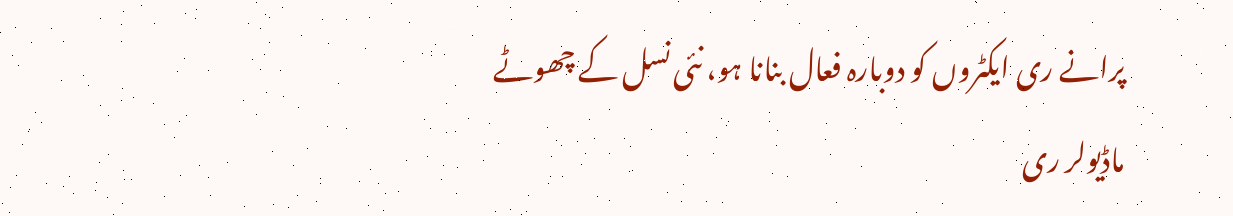پرانے ری ایکٹروں کو دوبارہ فعال بنانا ہو، نئی نسل کے چھوٹے ماڈیولر ری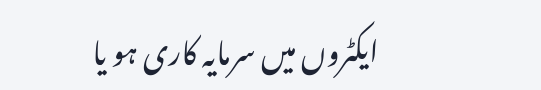ایکٹروں میں سرمایہ کاری ہو یا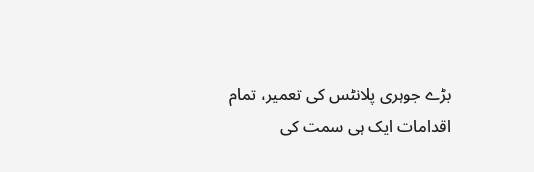بڑے جوہری پلانٹس کی تعمیر، تمام اقدامات ایک ہی سمت کی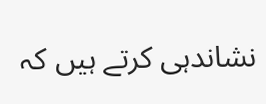نشاندہی کرتے ہیں کہ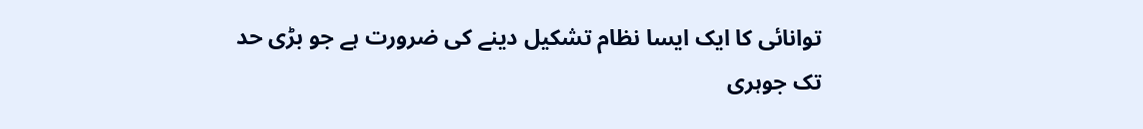توانائی کا ایک ایسا نظام تشکیل دینے کی ضرورت ہے جو بڑی حد تک جوہری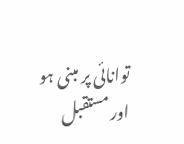توانائی پر مبنی ہو اور مستقبل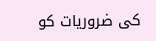کی ضروریات کو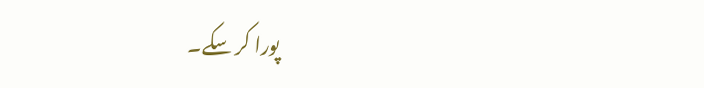پورا کر سکے۔